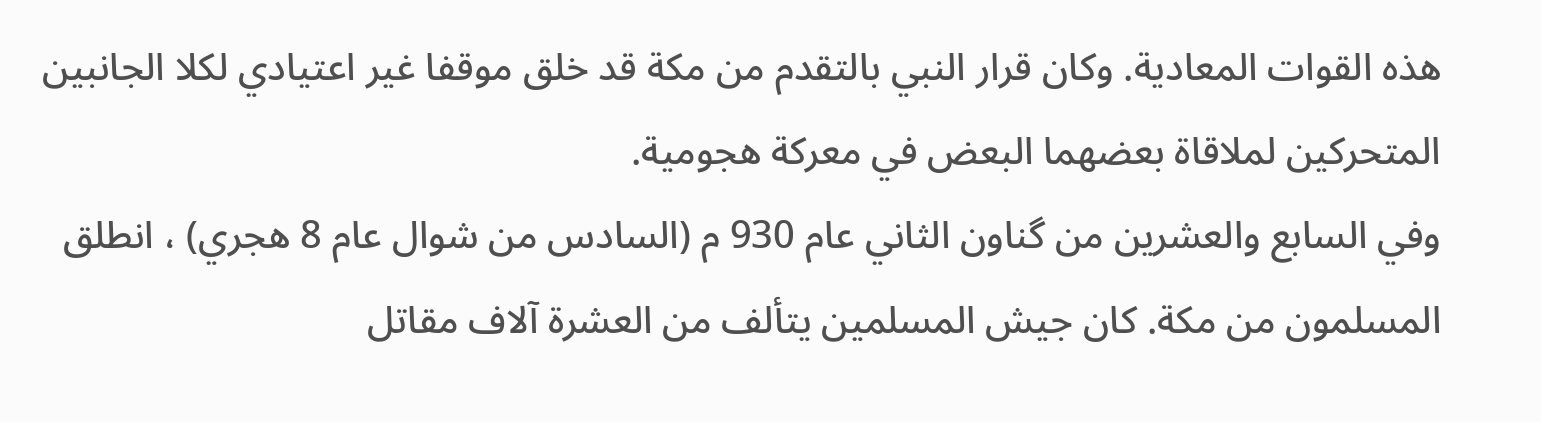هذه القوات المعادية. وكان قرار النبي بالتقدم من مكة قد خلق موقفا غير اعتيادي لكلا الجانبين المتحركين لملاقاة بعضهما البعض في معركة هجومية.
وفي السابع والعشرين من گناون الثاني عام 930 م (السادس من شوال عام 8 هجري) ، انطلق المسلمون من مكة. كان جيش المسلمين يتألف من العشرة آلاف مقاتل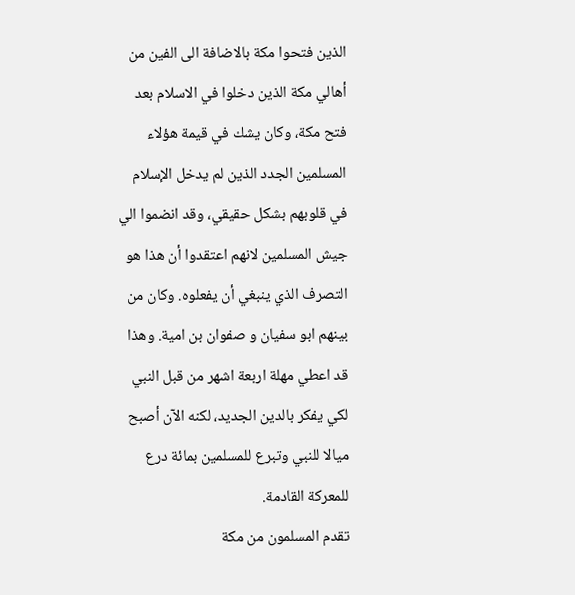الذين فتحوا مكة بالاضافة الى الفين من أهالي مكة الذين دخلوا في الاسلام بعد فتح مكة، وكان يشك في قيمة هؤلاء المسلمين الجدد الذين لم يدخل الإسلام في قلوبهم بشكل حقيقي، وقد انضموا الي جيش المسلمين لانهم اعتقدوا أن هذا هو التصرف الذي ينبغي أن يفعلوه. وكان من بينهم ابو سفيان و صفوان بن امية. وهذا قد اعطي مهلة اربعة اشهر من قبل النبي لكي يفكر بالدين الجديد، لكنه الآن أصبح ميالا للنبي وتبرع للمسلمين بمائة درع للمعركة القادمة.
تقدم المسلمون من مكة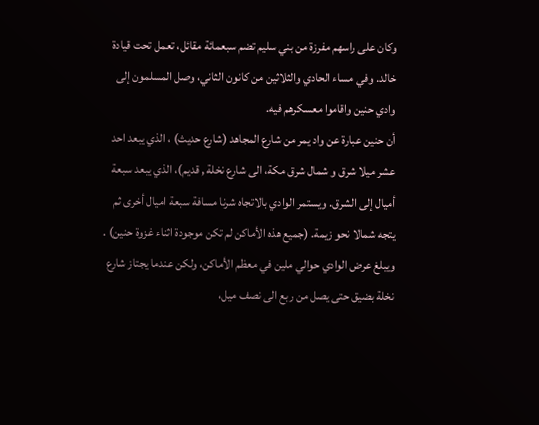وكان على راسهم مفرزة من بني سليم تضم سبعمائة مقائل، تعمل تحت قيادة خالد. وفي مساء الحادي والثلاثين من كانون الثاني، وصل المسلمون إلى وادي حنين واقاموا معسكرهم فيه.
أن حنين عبارة عن واد يمر من شارع المجاهد (شارع حديث) ، الذي يبعد احد عشر ميلا شرق و شمال شرق مكة، الى شارع نخلة , قديم)، الذي يبعد سبعة أميال إلى الشرق. ويستمر الوادي بالاتجاه شرنا مسافة سبعة اميال أخرى ثم يتجه شمالا نحو زيمة. (جميع هذه الأماكن لم تكن موجودة اثناء غزوة حنين) . ويبلغ عرض الوادي حوالي ملين في معظم الأماكن، ولكن عندما يجتاز شارع نخلة بضيق حتى يصل من ربع الى نصف ميل،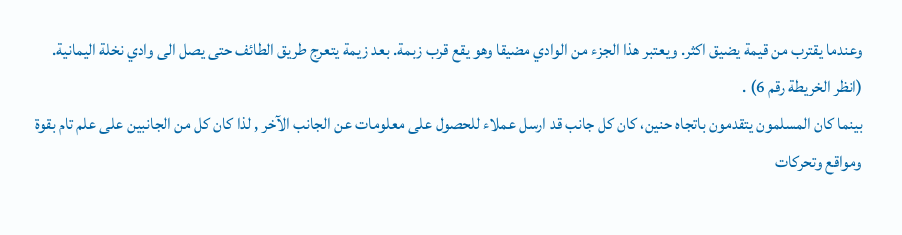وعندما يقترب من قيمة يضيق اكثر. ويعتبر هذا الجزء من الوادي مضيقا وهو يقع قرب زبمة. بعد زيمة يتعرج طريق الطائف حتى يصل الى وادي نخلة اليمانية. (انظر الخريطة رقم 6) .
بينما كان المسلمون يتقدمون باتجاه حنين، كان كل جانب قد ارسل عملاء للحصول على معلومات عن الجانب الآخر , لذا كان كل من الجانبين على علم تام بقوة ومواقع وتحركات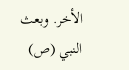الأخر. وبعث النبي (ص)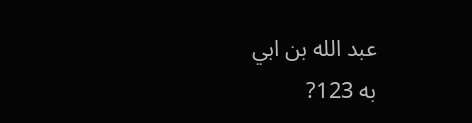عبد الله بن ابي
به 123?